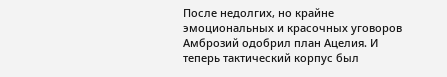После недолгих, но крайне эмоциональных и красочных уговоров Амброзий одобрил план Ацелия. И теперь тактический корпус был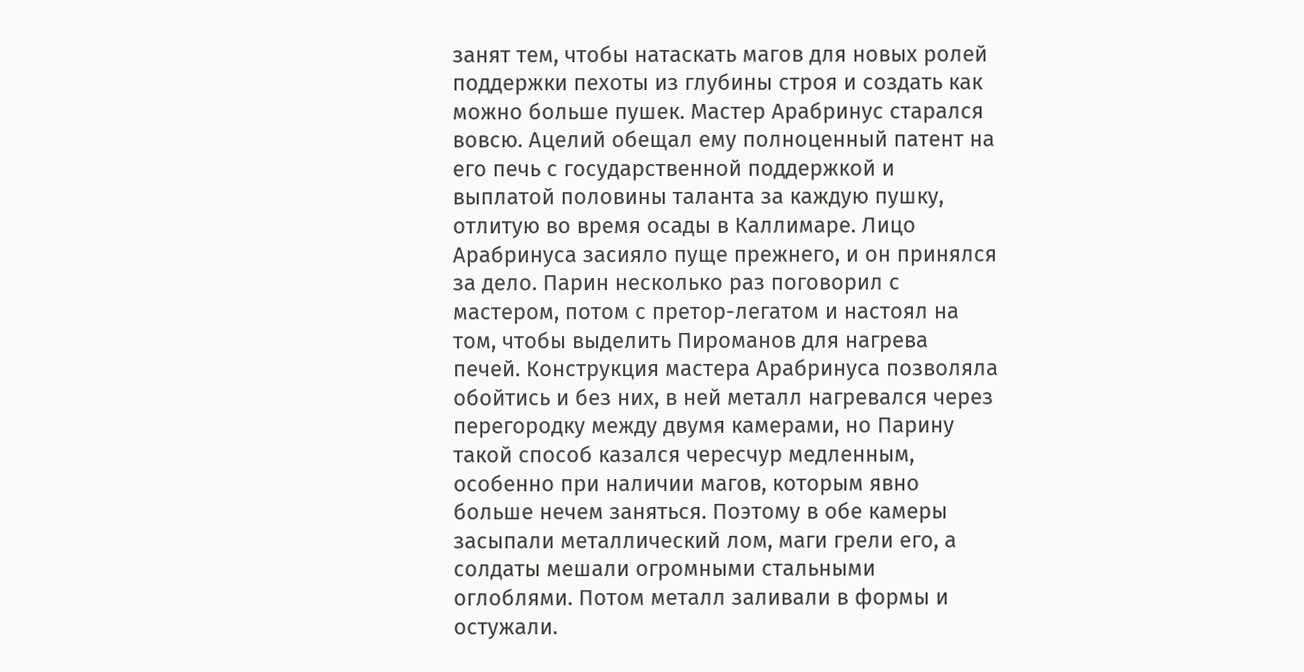занят тем, чтобы натаскать магов для новых ролей поддержки пехоты из глубины строя и создать как можно больше пушек. Мастер Арабринус старался вовсю. Ацелий обещал ему полноценный патент на его печь с государственной поддержкой и выплатой половины таланта за каждую пушку, отлитую во время осады в Каллимаре. Лицо Арабринуса засияло пуще прежнего, и он принялся за дело. Парин несколько раз поговорил с мастером, потом с претор-легатом и настоял на том, чтобы выделить Пироманов для нагрева печей. Конструкция мастера Арабринуса позволяла обойтись и без них, в ней металл нагревался через перегородку между двумя камерами, но Парину такой способ казался чересчур медленным, особенно при наличии магов, которым явно больше нечем заняться. Поэтому в обе камеры засыпали металлический лом, маги грели его, а солдаты мешали огромными стальными оглоблями. Потом металл заливали в формы и остужали.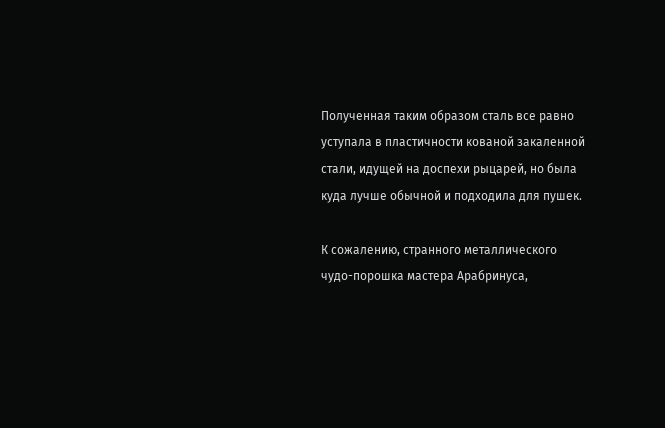Полученная таким образом сталь все равно уступала в пластичности кованой закаленной стали, идущей на доспехи рыцарей, но была куда лучше обычной и подходила для пушек.

К сожалению, странного металлического чудо-порошка мастера Арабринуса,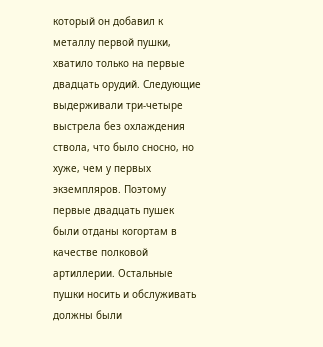который он добавил к металлу первой пушки, хватило только на первые двадцать орудий. Следующие выдерживали три-четыре выстрела без охлаждения ствола, что было сносно, но хуже, чем у первых экземпляров. Поэтому первые двадцать пушек были отданы когортам в качестве полковой артиллерии. Остальные пушки носить и обслуживать должны были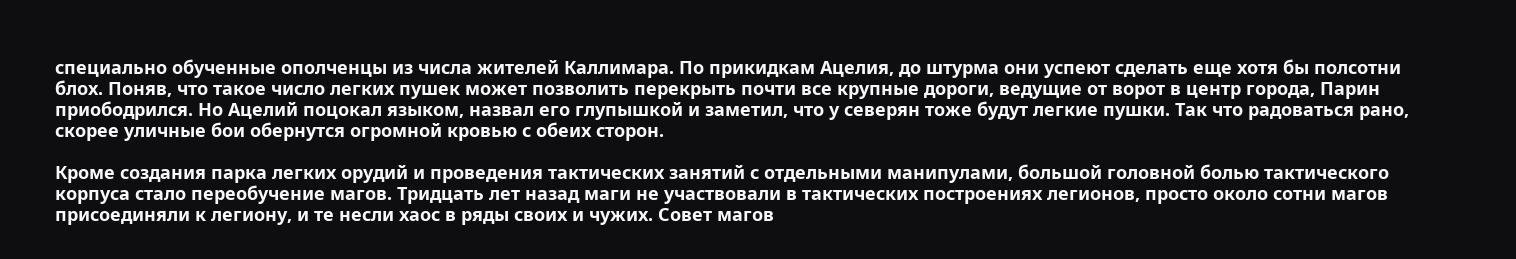специально обученные ополченцы из числа жителей Каллимара. По прикидкам Ацелия, до штурма они успеют сделать еще хотя бы полсотни блох. Поняв, что такое число легких пушек может позволить перекрыть почти все крупные дороги, ведущие от ворот в центр города, Парин приободрился. Но Ацелий поцокал языком, назвал его глупышкой и заметил, что у северян тоже будут легкие пушки. Так что радоваться рано, скорее уличные бои обернутся огромной кровью с обеих сторон.

Кроме создания парка легких орудий и проведения тактических занятий с отдельными манипулами, большой головной болью тактического корпуса стало переобучение магов. Тридцать лет назад маги не участвовали в тактических построениях легионов, просто около сотни магов присоединяли к легиону, и те несли хаос в ряды своих и чужих. Совет магов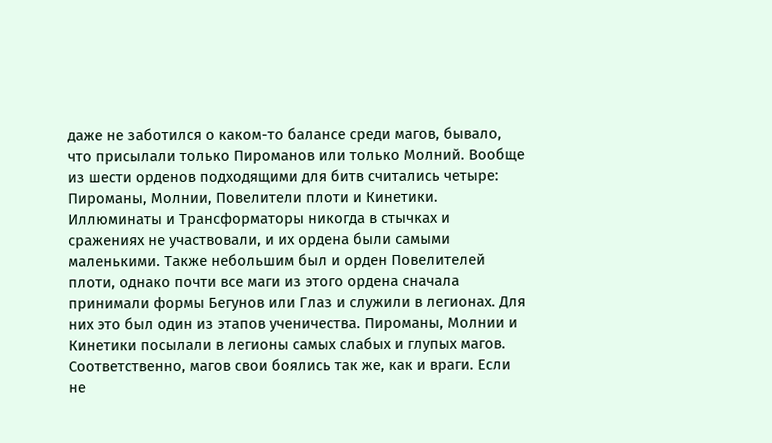даже не заботился о каком-то балансе среди магов, бывало, что присылали только Пироманов или только Молний. Вообще из шести орденов подходящими для битв считались четыре: Пироманы, Молнии, Повелители плоти и Кинетики. Иллюминаты и Трансформаторы никогда в стычках и сражениях не участвовали, и их ордена были самыми маленькими. Также небольшим был и орден Повелителей плоти, однако почти все маги из этого ордена сначала принимали формы Бегунов или Глаз и служили в легионах. Для них это был один из этапов ученичества. Пироманы, Молнии и Кинетики посылали в легионы самых слабых и глупых магов. Соответственно, магов свои боялись так же, как и враги. Если не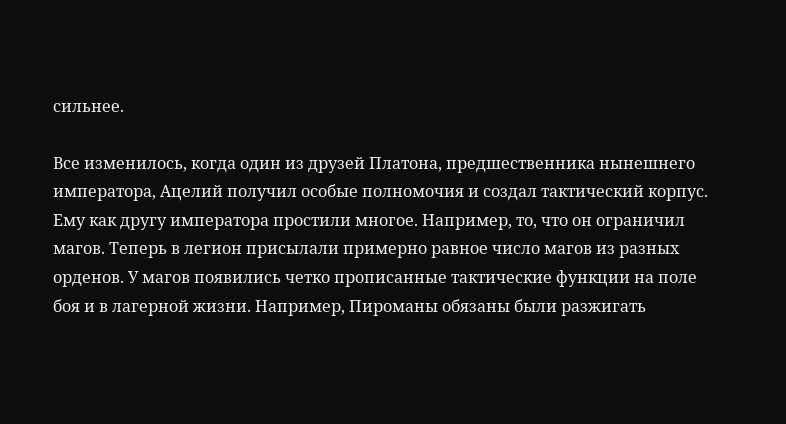сильнее.

Все изменилось, когда один из друзей Платона, предшественника нынешнего императора, Ацелий получил особые полномочия и создал тактический корпус. Ему как другу императора простили многое. Например, то, что он ограничил магов. Теперь в легион присылали примерно равное число магов из разных орденов. У магов появились четко прописанные тактические функции на поле боя и в лагерной жизни. Например, Пироманы обязаны были разжигать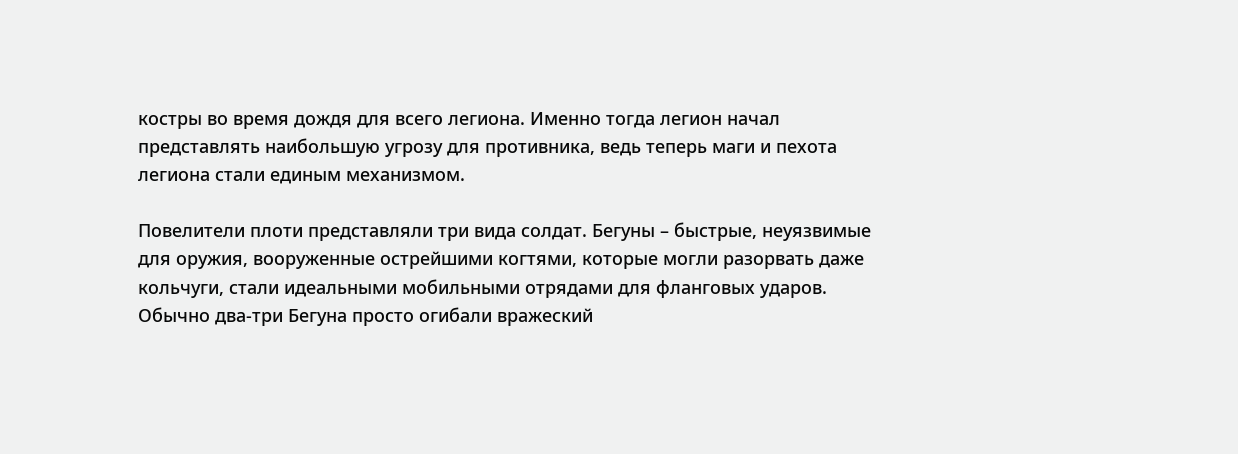костры во время дождя для всего легиона. Именно тогда легион начал представлять наибольшую угрозу для противника, ведь теперь маги и пехота легиона стали единым механизмом.

Повелители плоти представляли три вида солдат. Бегуны – быстрые, неуязвимые для оружия, вооруженные острейшими когтями, которые могли разорвать даже кольчуги, стали идеальными мобильными отрядами для фланговых ударов. Обычно два-три Бегуна просто огибали вражеский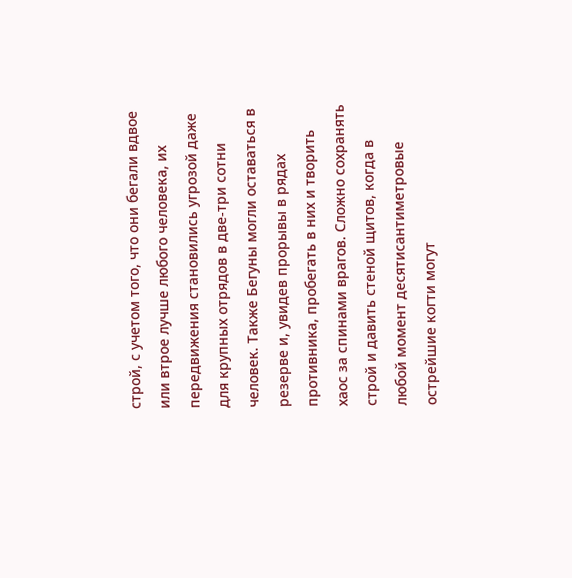строй, с учетом того, что они бегали вдвое или втрое лучше любого человека, их передвижения становились угрозой даже для крупных отрядов в две-три сотни человек. Также Бегуны могли оставаться в резерве и, увидев прорывы в рядах противника, пробегать в них и творить хаос за спинами врагов. Сложно сохранять строй и давить стеной щитов, когда в любой момент десятисантиметровые острейшие когти могут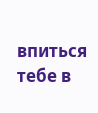впиться тебе в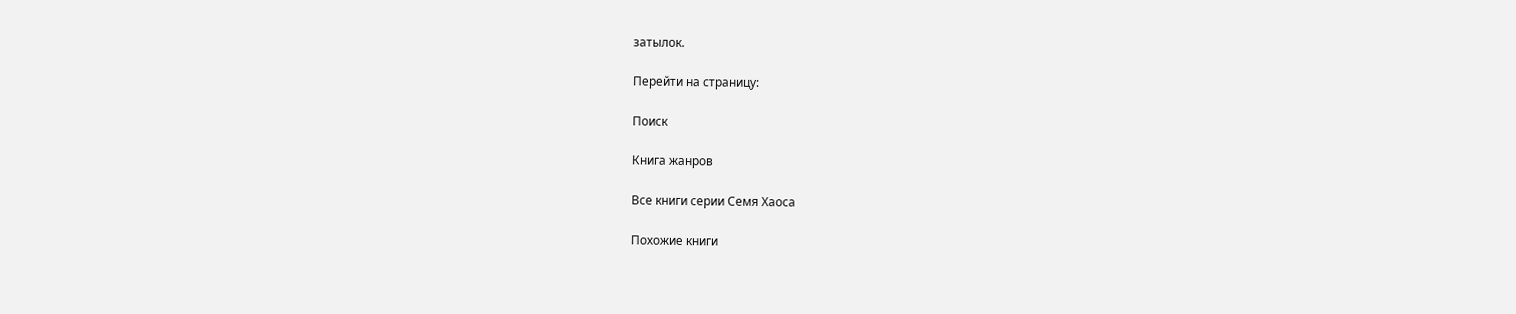затылок.

Перейти на страницу:

Поиск

Книга жанров

Все книги серии Семя Хаоса

Похожие книги